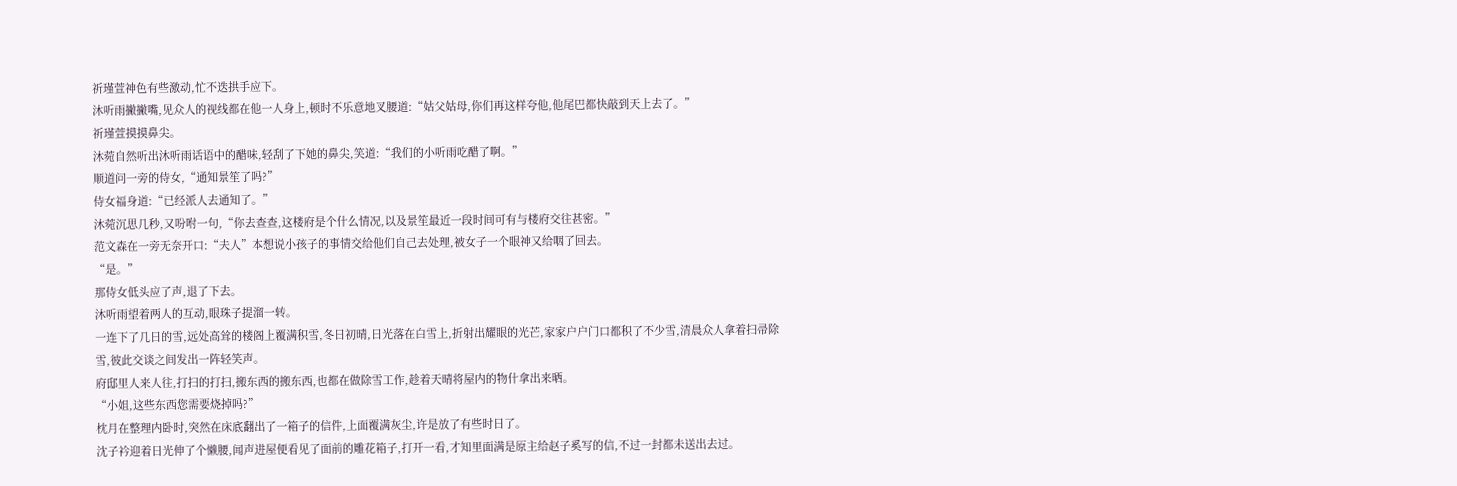祈瑾萱神色有些激动,忙不迭拱手应下。
沐听雨撇撇嘴,见众人的视线都在他一人身上,顿时不乐意地叉腰道:“姑父姑母,你们再这样夸他,他尾巴都快敲到天上去了。”
祈瑾萱摸摸鼻尖。
沐菀自然听出沐听雨话语中的醋味,轻刮了下她的鼻尖,笑道:“我们的小听雨吃醋了啊。”
顺道问一旁的侍女,“通知景笙了吗?”
侍女福身道:“已经派人去通知了。”
沐菀沉思几秒,又吩咐一句,“你去查查,这楼府是个什么情况,以及景笙最近一段时间可有与楼府交往甚密。”
范文森在一旁无奈开口:“夫人”本想说小孩子的事情交给他们自己去处理,被女子一个眼神又给咽了回去。
“是。”
那侍女低头应了声,退了下去。
沐听雨望着两人的互动,眼珠子提溜一转。
一连下了几日的雪,远处高耸的楼阁上覆满积雪,冬日初晴,日光落在白雪上,折射出耀眼的光芒,家家户户门口都积了不少雪,清晨众人拿着扫帚除雪,彼此交谈之间发出一阵轻笑声。
府邸里人来人往,打扫的打扫,搬东西的搬东西,也都在做除雪工作,趁着天晴将屋内的物什拿出来晒。
“小姐,这些东西您需要烧掉吗?”
枕月在整理内卧时,突然在床底翻出了一箱子的信件,上面覆满灰尘,许是放了有些时日了。
沈子衿迎着日光伸了个懒腰,闻声进屋便看见了面前的雕花箱子,打开一看,才知里面满是原主给赵子奚写的信,不过一封都未送出去过。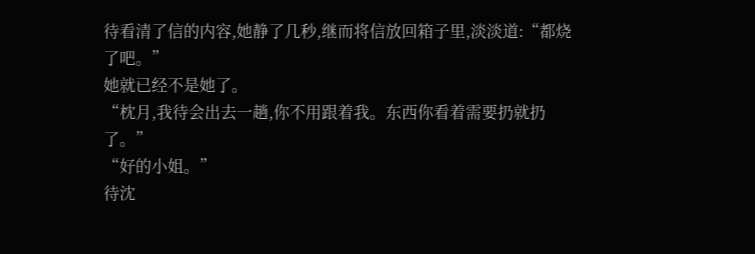待看清了信的内容,她静了几秒,继而将信放回箱子里,淡淡道:“都烧了吧。”
她就已经不是她了。
“枕月,我待会出去一趟,你不用跟着我。东西你看着需要扔就扔了。”
“好的小姐。”
待沈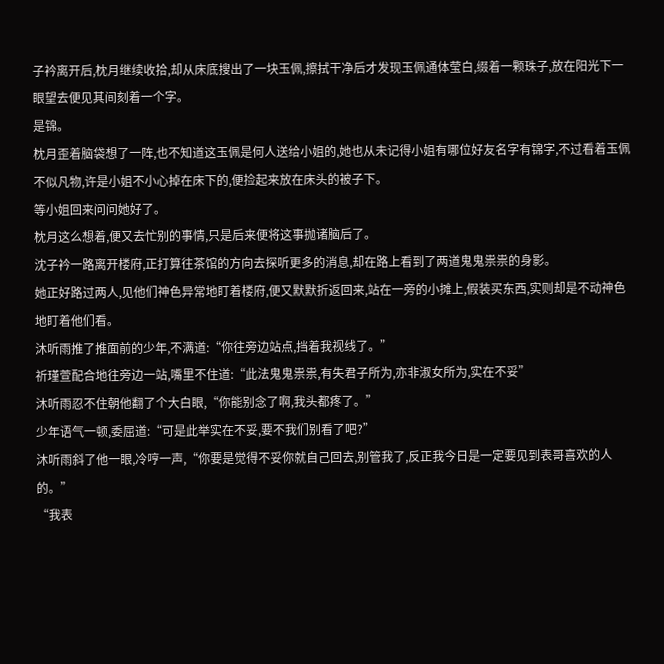子衿离开后,枕月继续收拾,却从床底搜出了一块玉佩,擦拭干净后才发现玉佩通体莹白,缀着一颗珠子,放在阳光下一眼望去便见其间刻着一个字。
是锦。
枕月歪着脑袋想了一阵,也不知道这玉佩是何人送给小姐的,她也从未记得小姐有哪位好友名字有锦字,不过看着玉佩不似凡物,许是小姐不小心掉在床下的,便捡起来放在床头的被子下。
等小姐回来问问她好了。
枕月这么想着,便又去忙别的事情,只是后来便将这事抛诸脑后了。
沈子衿一路离开楼府,正打算往茶馆的方向去探听更多的消息,却在路上看到了两道鬼鬼祟祟的身影。
她正好路过两人,见他们神色异常地盯着楼府,便又默默折返回来,站在一旁的小摊上,假装买东西,实则却是不动神色地盯着他们看。
沐听雨推了推面前的少年,不满道:“你往旁边站点,挡着我视线了。”
祈瑾萱配合地往旁边一站,嘴里不住道:“此法鬼鬼祟祟,有失君子所为,亦非淑女所为,实在不妥”
沐听雨忍不住朝他翻了个大白眼,“你能别念了啊,我头都疼了。”
少年语气一顿,委屈道:“可是此举实在不妥,要不我们别看了吧?”
沐听雨斜了他一眼,冷哼一声,“你要是觉得不妥你就自己回去,别管我了,反正我今日是一定要见到表哥喜欢的人的。”
“我表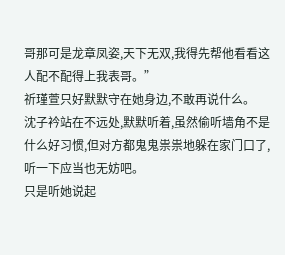哥那可是龙章凤姿,天下无双,我得先帮他看看这人配不配得上我表哥。”
祈瑾萱只好默默守在她身边,不敢再说什么。
沈子衿站在不远处,默默听着,虽然偷听墙角不是什么好习惯,但对方都鬼鬼祟祟地躲在家门口了,听一下应当也无妨吧。
只是听她说起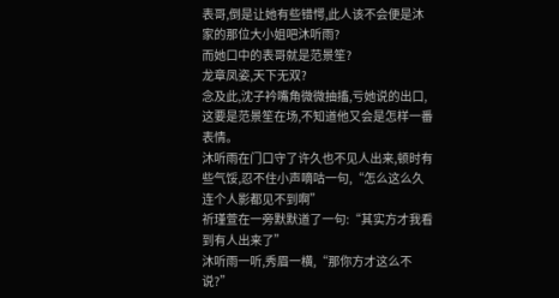表哥,倒是让她有些错愕,此人该不会便是沐家的那位大小姐吧沐听雨?
而她口中的表哥就是范景笙?
龙章凤姿,天下无双?
念及此,沈子衿嘴角微微抽搐,亏她说的出口,这要是范景笙在场,不知道他又会是怎样一番表情。
沐听雨在门口守了许久也不见人出来,顿时有些气馁,忍不住小声嘀咕一句,“怎么这么久连个人影都见不到啊”
祈瑾萱在一旁默默道了一句:“其实方才我看到有人出来了”
沐听雨一听,秀眉一横,“那你方才这么不说?”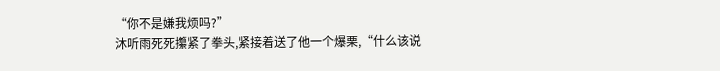“你不是嫌我烦吗?”
沐听雨死死攥紧了拳头,紧接着送了他一个爆栗,“什么该说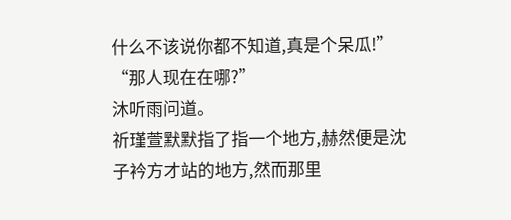什么不该说你都不知道,真是个呆瓜!”
“那人现在在哪?”
沐听雨问道。
祈瑾萱默默指了指一个地方,赫然便是沈子衿方才站的地方,然而那里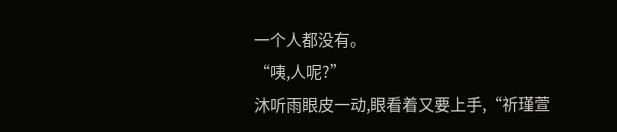一个人都没有。
“咦,人呢?”
沐听雨眼皮一动,眼看着又要上手,“祈瑾萱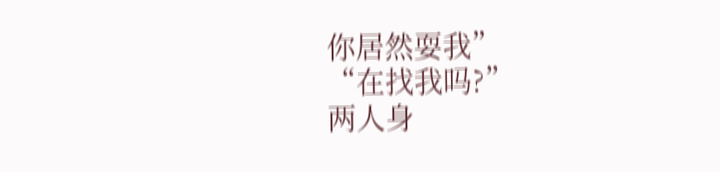你居然耍我”
“在找我吗?”
两人身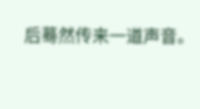后蓦然传来一道声音。